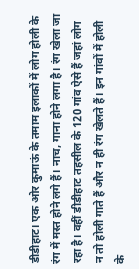डीडीहाट। एक ओर कुमाऊं के तमाम इलाकों में लोग होली के रंग में मस्त होने लगे हैं। नाच, गाना होने लगा है। रंग खेला जा रहा है। वहीं डीडीहाट तहसील के 120 गांव ऐसे हैं जहां लोग न तो होली गाते हैं और न ही रंग खेलते हैं। इन गांवों में होली के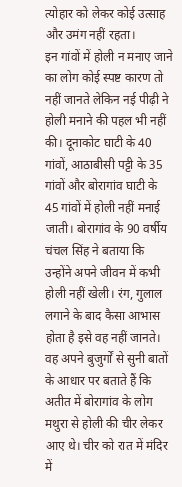त्योहार को लेकर कोई उत्साह और उमंग नहीं रहता।
इन गांवों में होली न मनाए जाने का लोग कोई स्पष्ट कारण तो नहीं जानते लेकिन नई पीढ़ी ने होली मनाने की पहल भी नहीं की। दूनाकोट घाटी के 40 गांवों, आठाबीसी पट्टी के 35 गांवों और बोरागांव घाटी के 45 गांवों में होली नहीं मनाई जाती। बोरागांव के 90 वर्षीय चंचल सिंह ने बताया कि उन्होंने अपने जीवन में कभी होली नहीं खेली। रंग, गुलाल लगाने के बाद कैसा आभास होता है इसे वह नहीं जानते। वह अपने बुजुर्गों से सुनी बातों के आधार पर बताते हैं कि अतीत में बोरागांव के लोग मथुरा से होली की चीर लेकर आए थे। चीर को रात में मंदिर में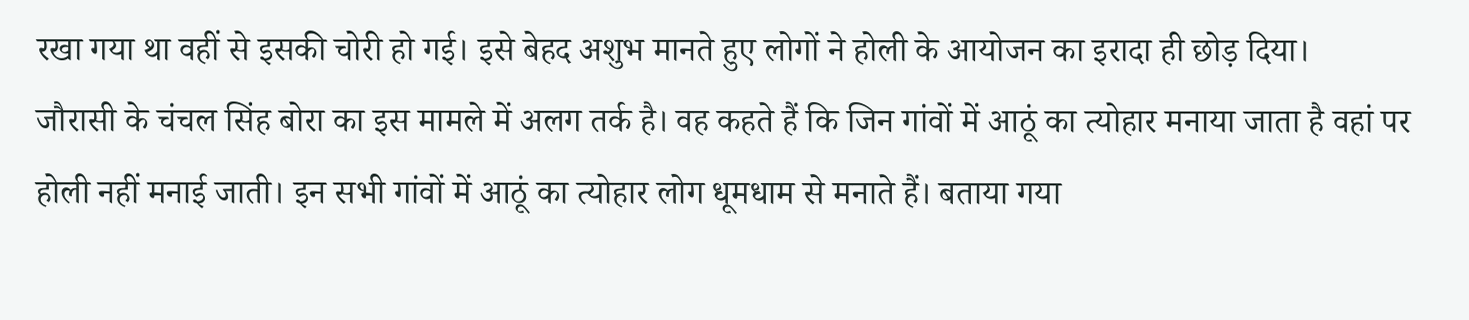रखा गया था वहीं से इसकी चोरी हो गई। इसे बेहद अशुभ मानते हुए लोगों ने होली के आयोजन का इरादा ही छोड़ दिया।
जौरासी के चंचल सिंह बोरा का इस मामले में अलग तर्क है। वह कहते हैं कि जिन गांवों में आठूं का त्योहार मनाया जाता है वहां पर होली नहीं मनाई जाती। इन सभी गांवों में आठूं का त्योहार लोग धूमधाम से मनाते हैं। बताया गया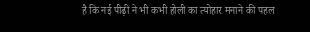है कि नई पीढ़ी ने भी कभी होली का त्योहार मनाने की पहल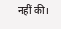नहीं की।